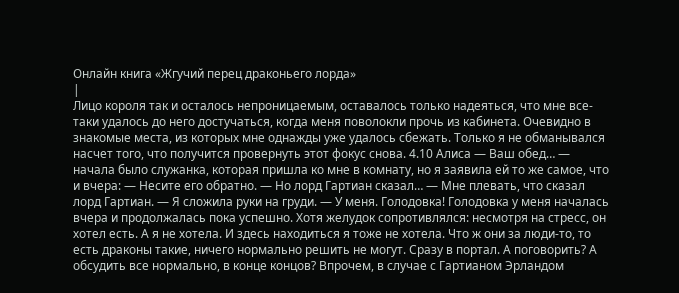Онлайн книга «Жгучий перец драконьего лорда»
|
Лицо короля так и осталось непроницаемым, оставалось только надеяться, что мне все-таки удалось до него достучаться, когда меня поволокли прочь из кабинета. Очевидно в знакомые места, из которых мне однажды уже удалось сбежать. Только я не обманывался насчет того, что получится провернуть этот фокус снова. 4.10 Алиса — Ваш обед… — начала было служанка, которая пришла ко мне в комнату, но я заявила ей то же самое, что и вчера: — Несите его обратно. — Но лорд Гартиан сказал… — Мне плевать, что сказал лорд Гартиан. — Я сложила руки на груди. — У меня. Голодовка! Голодовка у меня началась вчера и продолжалась пока успешно. Хотя желудок сопротивлялся: несмотря на стресс, он хотел есть. А я не хотела. И здесь находиться я тоже не хотела. Что ж они за люди-то, то есть драконы такие, ничего нормально решить не могут. Сразу в портал. А поговорить? А обсудить все нормально, в конце концов? Впрочем, в случае с Гартианом Эрландом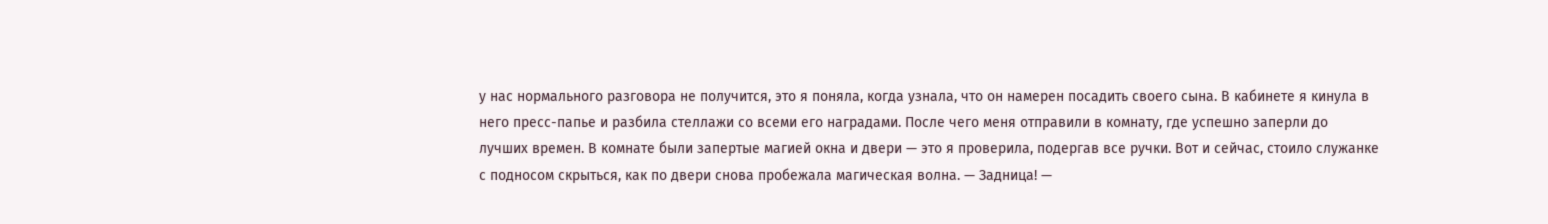у нас нормального разговора не получится, это я поняла, когда узнала, что он намерен посадить своего сына. В кабинете я кинула в него пресс-папье и разбила стеллажи со всеми его наградами. После чего меня отправили в комнату, где успешно заперли до лучших времен. В комнате были запертые магией окна и двери — это я проверила, подергав все ручки. Вот и сейчас, стоило служанке с подносом скрыться, как по двери снова пробежала магическая волна. — Задница! —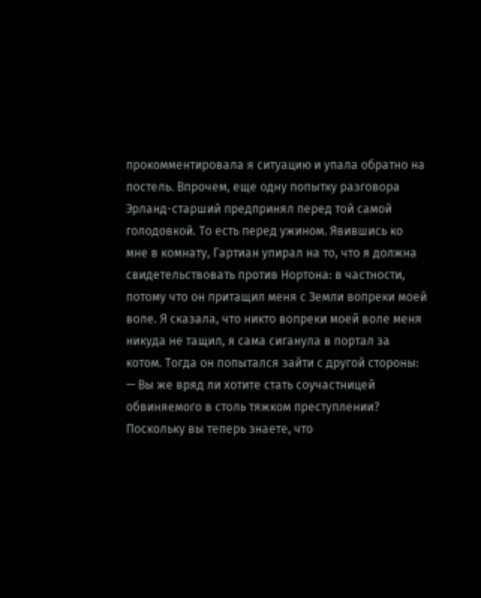прокомментировала я ситуацию и упала обратно на постель. Впрочем, еще одну попытку разговора Эрланд-старший предпринял перед той самой голодовкой. То есть перед ужином. Явившись ко мне в комнату, Гартиан упирал на то, что я должна свидетельствовать против Нортона: в частности, потому что он притащил меня с Земли вопреки моей воле. Я сказала, что никто вопреки моей воле меня никуда не тащил, я сама сиганула в портал за котом. Тогда он попытался зайти с другой стороны: — Вы же вряд ли хотите стать соучастницей обвиняемого в столь тяжком преступлении? Поскольку вы теперь знаете, что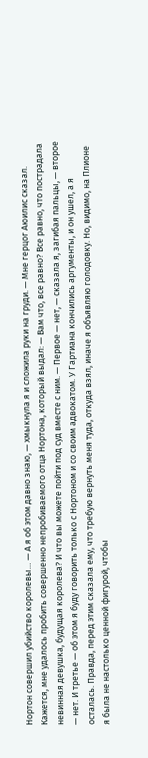Нортон совершил убийство королевы… — А я об этом давно знаю, — хмыкнула я и сложила руки на груди. — Мне герцог Аюилис сказал. Кажется, мне удалось пробить совершенно непробиваемого отца Нортона, который выдал: — Вам что, все равно? Все равно, что пострадала невинная девушка, будущая королева? И что вы можете пойти под суд вместе с ним. — Первое — нет, — сказала я, загибая пальцы, — второе — нет. И третье — об этом я буду говорить только с Нортоном и со своим адвокатом. У Гартиана кончились аргументы, и он ушел, а я осталась. Правда, перед этим сказала ему, что требую вернуть меня туда, откуда взял, иначе я объявляю голодовку. Но, видимо, на Плионе я была не настолько ценной фигурой, чтобы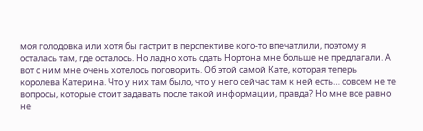моя голодовка или хотя бы гастрит в перспективе кого-то впечатлили, поэтому я осталась там, где осталось. Но ладно хоть сдать Нортона мне больше не предлагали. А вот с ним мне очень хотелось поговорить. Об этой самой Кате, которая теперь королева Катерина. Что у них там было, что у него сейчас там к ней есть… совсем не те вопросы, которые стоит задавать после такой информации, правда? Но мне все равно не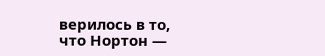верилось в то, что Нортон —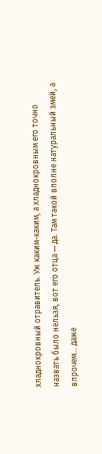хладнокровный отравитель. Уж каким-каким, а хладнокровным его точно назвать было нельзя, вот его отца — да. Там такой вполне натуральный змей, а впрочем… даже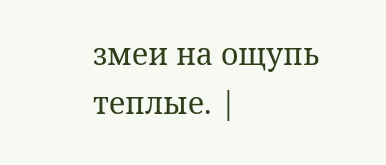змеи на ощупь теплые. |